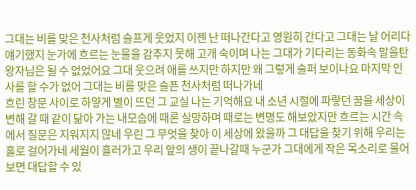그대는 비를 맞은 천사처럼 슬프게 웃었지 이젠 난 떠나간다고 영원히 간다고 그대는 날 어리다 얘기했지 눈가에 흐르는 눈물을 감추지 못해 고개 숙이며 나는 그대가 기다리는 동화속 말을탄 왕자님은 될 수 없었어요 그대 웃으려 애를 쓰지만 하지만 왜 그렇게 슬퍼 보이나요 마지막 인사를 할 수가 없어 그대는 비를 맞은 슬픈 천사처럼 떠나가네
흐린 창문 사이로 하얗게 별이 뜨던 그 교실 나는 기억해요 내 소년 시절에 파랗던 꿈을 세상이 변해 갈 때 같이 닮아 가는 내모습에 때론 실망하며 때로는 변명도 해보았지만 흐르는 시간 속에서 질문은 지워지지 않네 우린 그 무엇을 찾아 이 세상에 왔을까 그 대답을 찾기 위해 우리는 홀로 걸어가네 세월이 흘러가고 우리 앞의 생이 끝나갈때 누군가 그대에게 작은 목소리로 물어보면 대답할 수 있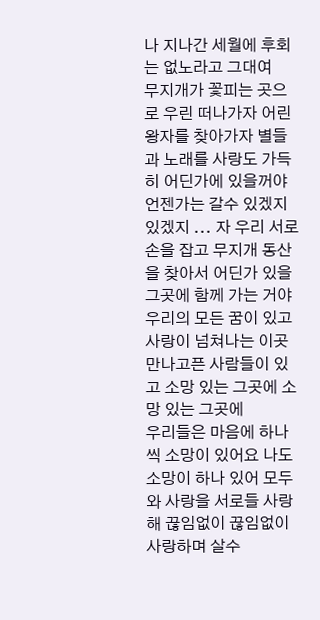나 지나간 세월에 후회는 없노라고 그대여
무지개가 꽃피는 곳으로 우린 떠나가자 어린왕자를 찾아가자 별들과 노래를 사랑도 가득히 어딘가에 있을꺼야 언젠가는 갈수 있겠지 있겠지 ... 자 우리 서로손을 잡고 무지개 동산을 찾아서 어딘가 있을 그곳에 함께 가는 거야 우리의 모든 꿈이 있고 사랑이 넘쳐나는 이곳 만나고픈 사람들이 있고 소망 있는 그곳에 소망 있는 그곳에
우리들은 마음에 하나씩 소망이 있어요 나도 소망이 하나 있어 모두와 사랑을 서로들 사랑해 끊임없이 끊임없이 사랑하며 살수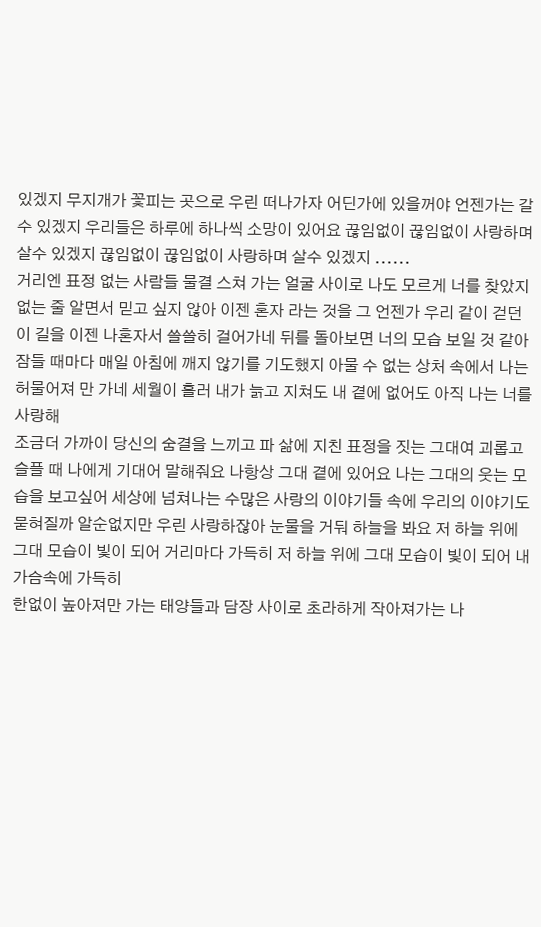있겠지 무지개가 꽃피는 곳으로 우린 떠나가자 어딘가에 있을꺼야 언젠가는 갈수 있겠지 우리들은 하루에 하나씩 소망이 있어요 끊임없이 끊임없이 사랑하며 살수 있겠지 끊임없이 끊임없이 사랑하며 살수 있겠지 ......
거리엔 표정 없는 사람들 물결 스쳐 가는 얼굴 사이로 나도 모르게 너를 찾았지 없는 줄 알면서 믿고 싶지 않아 이젠 혼자 라는 것을 그 언젠가 우리 같이 걷던 이 길을 이젠 나혼자서 쓸쓸히 걸어가네 뒤를 돌아보면 너의 모습 보일 것 같아 잠들 때마다 매일 아침에 깨지 않기를 기도했지 아물 수 없는 상처 속에서 나는 허물어져 만 가네 세월이 흘러 내가 늙고 지쳐도 내 곁에 없어도 아직 나는 너를 사랑해
조금더 가까이 당신의 숨결을 느끼고 파 삶에 지친 표정을 짓는 그대여 괴롭고 슬플 때 나에게 기대어 말해줘요 나항상 그대 곁에 있어요 나는 그대의 웃는 모습을 보고싶어 세상에 넘쳐나는 수많은 사랑의 이야기들 속에 우리의 이야기도 묻혀질까 알순없지만 우린 사랑하잖아 눈물을 거둬 하늘을 봐요 저 하늘 위에 그대 모습이 빛이 되어 거리마다 가득히 저 하늘 위에 그대 모습이 빛이 되어 내 가슴속에 가득히
한없이 높아져만 가는 태양들과 담장 사이로 초라하게 작아져가는 나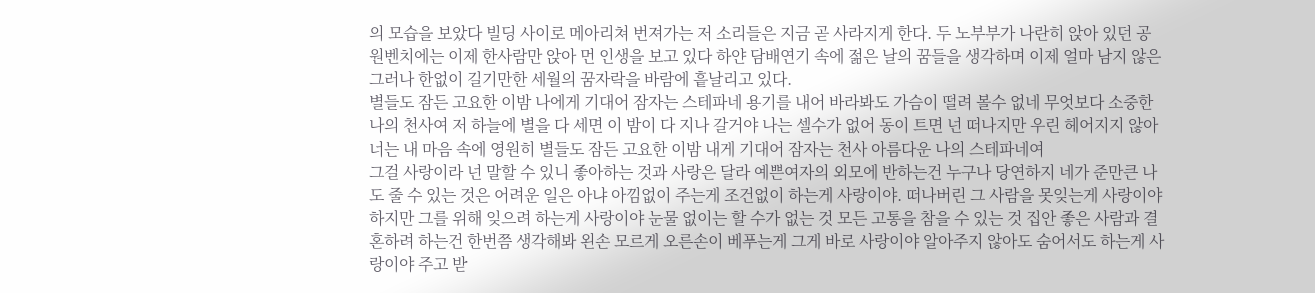의 모습을 보았다 빌딩 사이로 메아리쳐 번져가는 저 소리들은 지금 곧 사라지게 한다. 두 노부부가 나란히 앉아 있던 공원벤치에는 이제 한사람만 앉아 먼 인생을 보고 있다 하얀 담배연기 속에 젊은 날의 꿈들을 생각하며 이제 얼마 남지 않은 그러나 한없이 길기만한 세월의 꿈자락을 바람에 흩날리고 있다.
별들도 잠든 고요한 이밤 나에게 기대어 잠자는 스테파네 용기를 내어 바라봐도 가슴이 떨려 볼수 없네 무엇보다 소중한 나의 천사여 저 하늘에 별을 다 세면 이 밤이 다 지나 갈거야 나는 셀수가 없어 동이 트면 넌 떠나지만 우린 헤어지지 않아 너는 내 마음 속에 영원히 별들도 잠든 고요한 이밤 내게 기대어 잠자는 천사 아름다운 나의 스테파네여
그걸 사랑이라 넌 말할 수 있니 좋아하는 것과 사랑은 달라 예쁜여자의 외모에 반하는건 누구나 당연하지 네가 준만큰 나도 줄 수 있는 것은 어려운 일은 아냐 아낌없이 주는게 조건없이 하는게 사랑이야. 떠나버린 그 사람을 못잊는게 사랑이야 하지만 그를 위해 잊으려 하는게 사랑이야 눈물 없이는 할 수가 없는 것 모든 고통을 참을 수 있는 것 집안 좋은 사람과 결혼하려 하는건 한번쯤 생각해봐 왼손 모르게 오른손이 베푸는게 그게 바로 사랑이야 알아주지 않아도 숨어서도 하는게 사랑이야 주고 받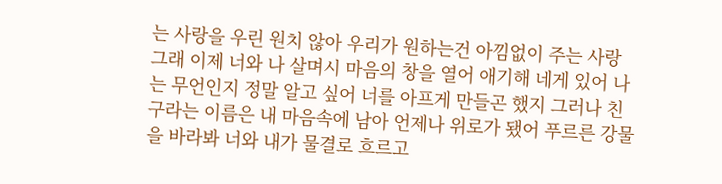는 사랑을 우린 원치 않아 우리가 원하는건 아낌없이 주는 사랑
그래 이제 너와 나 살며시 마음의 창을 열어 애기해 네게 있어 나는 무언인지 정말 알고 싶어 너를 아프게 만들곤 했지 그러나 친구라는 이름은 내 마음속에 남아 언제나 위로가 됐어 푸르른 강물을 바라봐 너와 내가 물결로 흐르고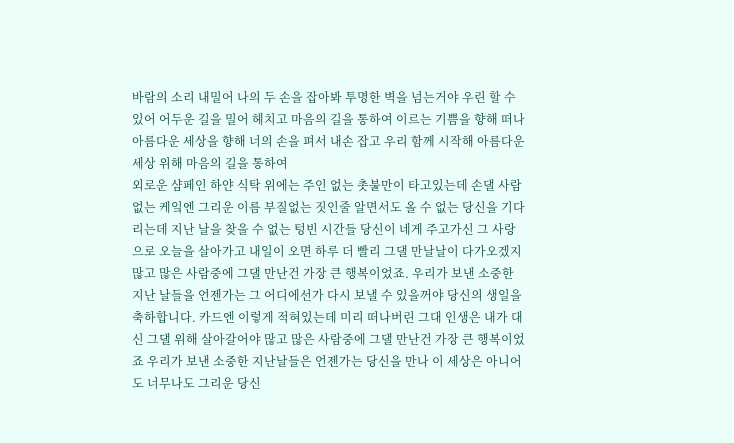바람의 소리 내밀어 나의 두 손을 잡아봐 투명한 벽을 넘는거야 우린 할 수 있어 어두운 길을 밀어 헤치고 마음의 길을 통하여 이르는 기쁨을 향해 떠나 아름다운 세상을 향해 너의 손을 펴서 내손 잡고 우리 함께 시작해 아름다운 세상 위해 마음의 길을 통하여
외로운 샴페인 하얀 식탁 위에는 주인 없는 촛불만이 타고있는데 손댈 사람없는 케잌엔 그리운 이름 부질없는 짓인줄 알면서도 올 수 없는 당신을 기다리는데 지난 날을 찾을 수 없는 텅빈 시간들 당신이 네게 주고가신 그 사랑으로 오늘을 살아가고 내일이 오면 하루 더 빨리 그댈 만날날이 다가오겠지 많고 많은 사람중에 그댈 만난건 가장 큰 행복이었죠. 우리가 보낸 소중한 지난 날들을 언젠가는 그 어디에선가 다시 보낼 수 있을꺼야 당신의 생일을 축하합니다. 카드엔 이렇게 적혀있는데 미리 떠나버린 그대 인생은 내가 대신 그댈 위해 살아갈어야 많고 많은 사람중에 그댈 만난건 가장 큰 행복이었죠 우리가 보낸 소중한 지난날들은 언젠가는 당신을 만나 이 세상은 아니어도 너무나도 그리운 당신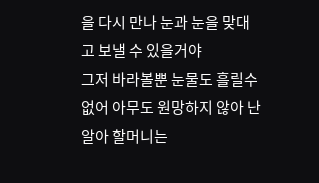을 다시 만나 눈과 눈을 맞대고 보낼 수 있을거야
그저 바라볼뿐 눈물도 흘릴수 없어 아무도 원망하지 않아 난 알아 할머니는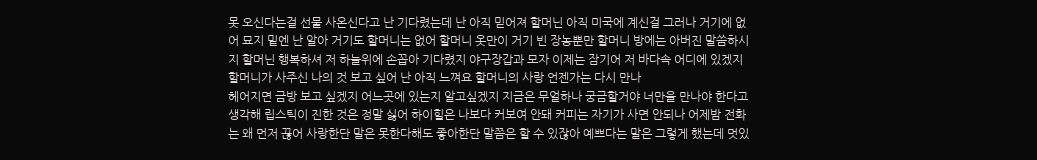못 오신다는걸 선물 사온신다고 난 기다렸는데 난 아직 믿어져 할머닌 아직 미국에 계신걸 그러나 거기에 없어 묘지 밑엔 난 알아 거기도 할머니는 없어 할머니 옷만이 거기 빈 장농뿐만 할머니 방에는 아버진 말씀하시지 할머닌 행복하셔 저 하늘위에 손꼽아 기다렸지 야구장갑과 모자 이제는 잠기어 저 바다속 어디에 있겠지 할머니가 사주신 나의 것 보고 싶어 난 아직 느껴요 할머니의 사랑 언젠가는 다시 만나
헤어지면 금방 보고 싶겠지 어느곳에 있는지 알고싶겠지 지금은 무얼하나 궁금할거야 너만을 만나야 한다고 생각해 립스틱이 진한 것은 정말 싫어 하이힐은 나보다 커보여 안돼 커피는 자기가 사면 안되나 어제밤 전화는 왜 먼저 끊어 사랑한단 말은 못한다해도 좋아한단 말쯤은 할 수 있잖아 예쁘다는 말은 그렇게 했는데 멋있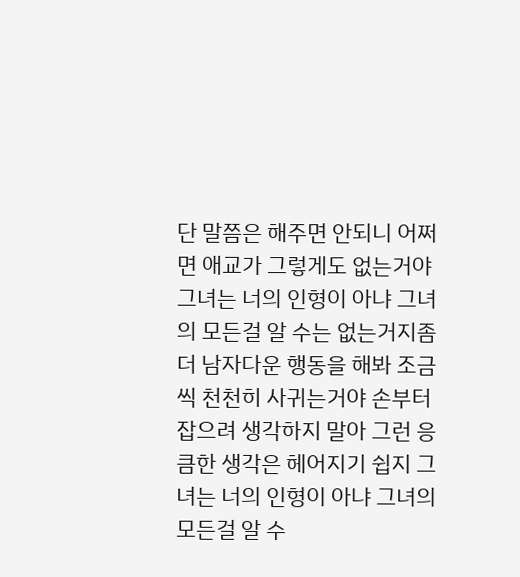단 말쯤은 해주면 안되니 어쩌면 애교가 그렇게도 없는거야 그녀는 너의 인형이 아냐 그녀의 모든걸 알 수는 없는거지좀 더 남자다운 행동을 해봐 조금씩 천천히 사귀는거야 손부터 잡으려 생각하지 말아 그런 응큼한 생각은 헤어지기 쉽지 그녀는 너의 인형이 아냐 그녀의 모든걸 알 수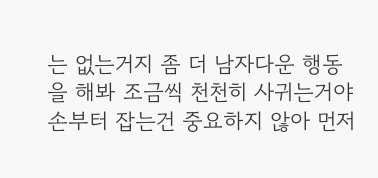는 없는거지 좀 더 남자다운 행동을 해봐 조금씩 천천히 사귀는거야 손부터 잡는건 중요하지 않아 먼저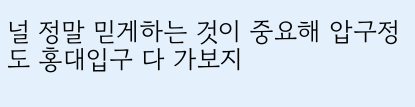널 정말 믿게하는 것이 중요해 압구정도 홍대입구 다 가보지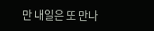만 내일은 또 만나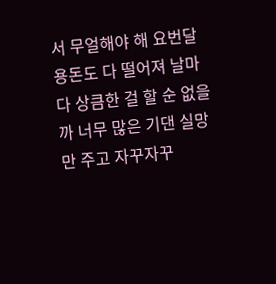서 무얼해야 해 요번달 용돈도 다 떨어져 날마다 상큼한 걸 할 순 없을까 너무 많은 기댄 실망만 주고 자꾸자꾸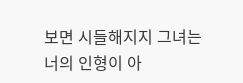보면 시들해지지 그녀는 너의 인형이 아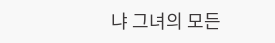냐 그녀의 모든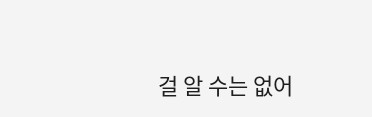걸 알 수는 없어